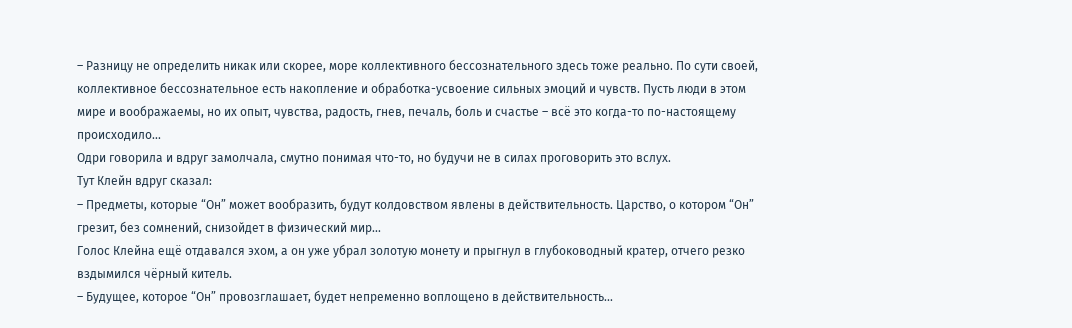– Разницу не определить никак или скорее, море коллективного бессознательного здесь тоже реально. По сути своей, коллективное бессознательное есть накопление и обработка-усвоение сильных эмоций и чувств. Пусть люди в этом мире и воображаемы, но их опыт, чувства, радость, гнев, печаль, боль и счастье – всё это когда-то по-настоящему происходило...
Одри говорила и вдруг замолчала, смутно понимая что-то, но будучи не в силах проговорить это вслух.
Тут Клейн вдруг сказал:
– Предметы, которые “Он” может вообразить, будут колдовством явлены в действительность. Царство, о котором “Он” грезит, без сомнений, снизойдет в физический мир...
Голос Клейна ещё отдавался эхом, а он уже убрал золотую монету и прыгнул в глубоководный кратер, отчего резко вздымился чёрный китель.
– Будущее, которое “Он” провозглашает, будет непременно воплощено в действительность...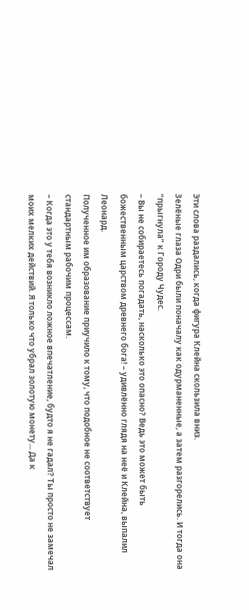Эти слова раздались, когда фигура Клейна скользила вниз.
Зелёные глаза Одри были поначалу как одурманенные, а затем разгорелись. И тогда она “прыгнула” к Городу Чудес.
– Вы не собираетесь погадать, насколько это опасно? Ведь это может быть божественным царством древнего бога! – удивлённо глядя на неё и Клейна, выпалил Леонард.
Полученное им образование приучило к тому, что подобное не соответствует стандартным рабочим процессам.
– Когда это у тебя возникло ложное впечатление, будто я не гадал? Ты просто не замечал моих мелких действий. Я только что убрал золотую монету... Да к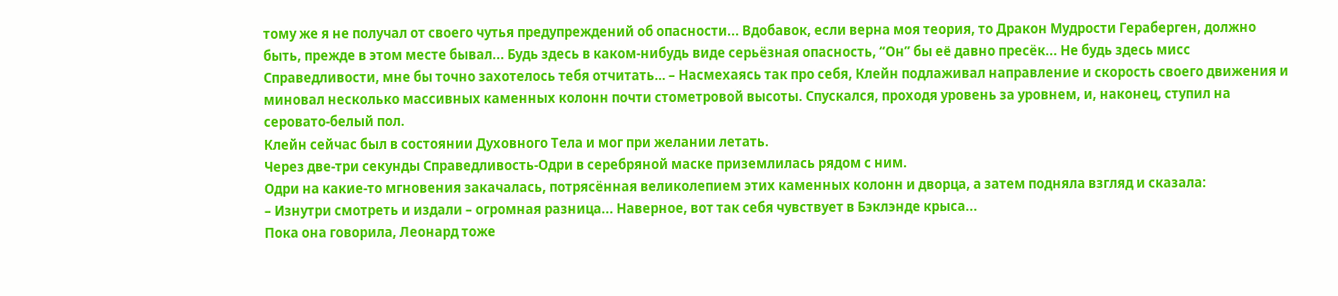тому же я не получал от своего чутья предупреждений об опасности... Вдобавок, если верна моя теория, то Дракон Мудрости Гераберген, должно быть, прежде в этом месте бывал... Будь здесь в каком-нибудь виде серьëзная опасность, “Он” бы её давно пресëк... Не будь здесь мисс Справедливости, мне бы точно захотелось тебя отчитать… – Насмехаясь так про себя, Клейн подлаживал направление и скорость своего движения и миновал несколько массивных каменных колонн почти стометровой высоты. Спускался, проходя уровень за уровнем, и, наконец, ступил на серовато-белый пол.
Клейн сейчас был в состоянии Духовного Тела и мог при желании летать.
Через две-три секунды Справедливость-Одри в серебряной маске приземлилась рядом с ним.
Одри на какие-то мгновения закачалась, потрясëнная великолепием этих каменных колонн и дворца, а затем подняла взгляд и сказала:
– Изнутри смотреть и издали – огромная разница... Наверное, вот так себя чувствует в Бэклэнде крыса...
Пока она говорила, Леонард тоже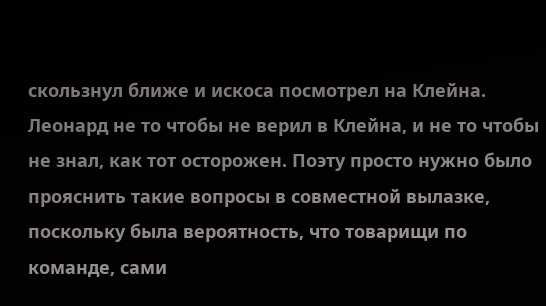скользнул ближе и искоса посмотрел на Клейна.
Леонард не то чтобы не верил в Клейна, и не то чтобы не знал, как тот осторожен. Поэту просто нужно было прояснить такие вопросы в совместной вылазке, поскольку была вероятность, что товарищи по команде, сами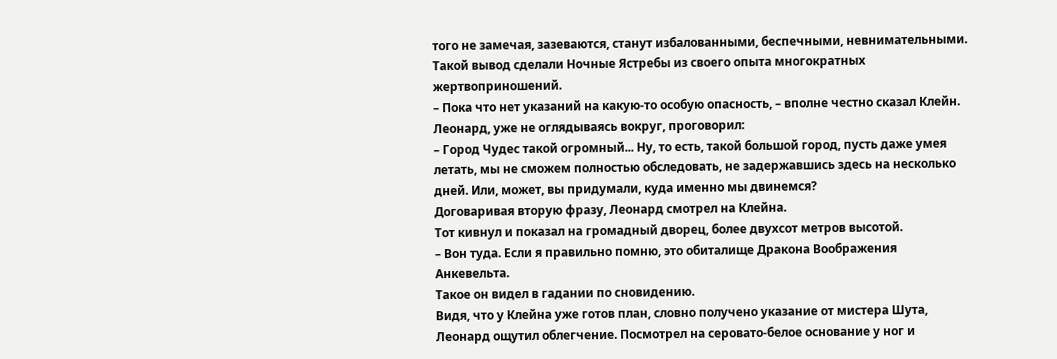того не замечая, зазеваются, станут избалованными, беспечными, невнимательными.
Такой вывод сделали Ночные Ястребы из своего опыта многократных жертвоприношений.
– Пока что нет указаний на какую-то особую опасность, – вполне честно сказал Клейн.
Леонард, уже не оглядываясь вокруг, проговорил:
– Город Чудес такой огромный... Ну, то есть, такой большой город, пусть даже умея летать, мы не сможем полностью обследовать, не задержавшись здесь на несколько дней. Или, может, вы придумали, куда именно мы двинемся?
Договаривая вторую фразу, Леонард смотрел на Клейна.
Тот кивнул и показал на громадный дворец, более двухсот метров высотой.
– Вон туда. Если я правильно помню, это обиталище Дракона Воображения Анкевельта.
Такое он видел в гадании по сновидению.
Видя, что у Клейна уже готов план, словно получено указание от мистера Шута, Леонард ощутил облегчение. Посмотрел на серовато-белое основание у ног и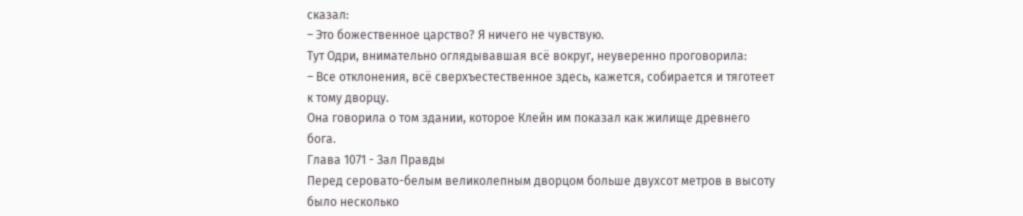сказал:
– Это божественное царство? Я ничего не чувствую.
Тут Одри, внимательно оглядывавшая всё вокруг, неуверенно проговорила:
– Все отклонения, всё сверхъестественное здесь, кажется, собирается и тяготеет к тому дворцу.
Она говорила о том здании, которое Клейн им показал как жилище древнего бога.
Глава 1071 - Зал Правды
Перед серовато-белым великолепным дворцом больше двухсот метров в высоту было несколько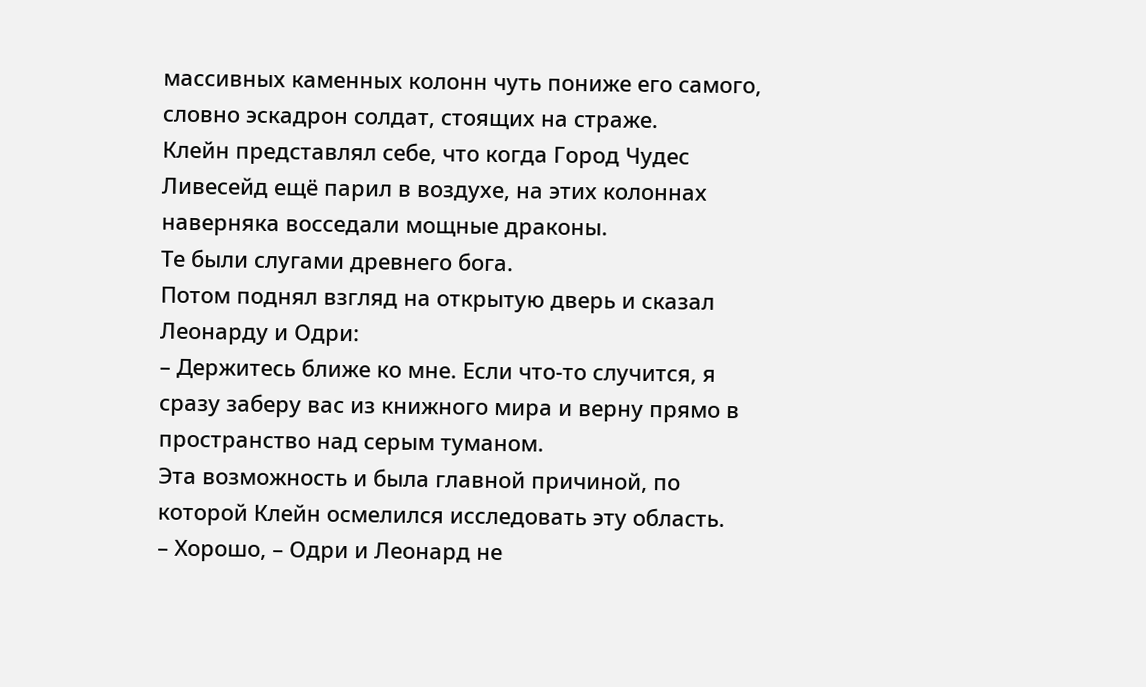массивных каменных колонн чуть пониже его самого, словно эскадрон солдат, стоящих на страже.
Клейн представлял себе, что когда Город Чудес Ливесейд ещё парил в воздухе, на этих колоннах наверняка восседали мощные драконы.
Те были слугами древнего бога.
Потом поднял взгляд на открытую дверь и сказал Леонарду и Одри:
– Держитесь ближе ко мне. Если что-то случится, я сразу заберу вас из книжного мира и верну прямо в пространство над серым туманом.
Эта возможность и была главной причиной, по которой Клейн осмелился исследовать эту область.
– Хорошо, – Одри и Леонард не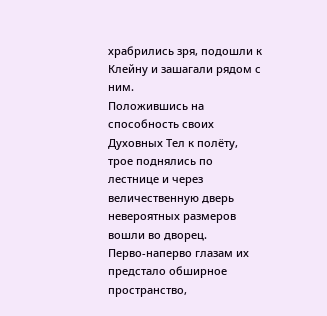храбрились зря, подошли к Клейну и зашагали рядом с ним.
Положившись на способность своих Духовных Тел к полёту, трое поднялись по лестнице и через величественную дверь невероятных размеров вошли во дворец.
Перво-наперво глазам их предстало обширное пространство,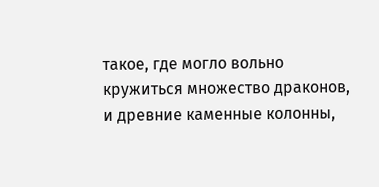такое, где могло вольно кружиться множество драконов, и древние каменные колонны,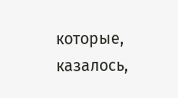которые, казалось,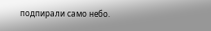подпирали само небо.